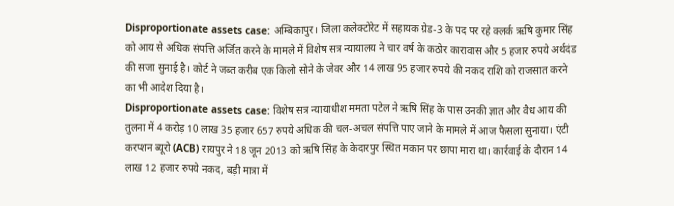Disproportionate assets case: अम्बिकापुर। जिला कलेक्टोरेट में सहायक ग्रेड-3 के पद पर रहे क्लर्क ऋषि कुमार सिंह को आय से अधिक संपत्ति अर्जित करने के मामले में विशेष सत्र न्यायालय ने चार वर्ष के कठोर कारावास और 5 हजार रुपये अर्थदंड की सजा सुनाई है। कोर्ट ने जब्त करीब एक किलो सोने के जेवर और 14 लाख 95 हजार रुपये की नकद राशि को राजसात करने का भी आदेश दिया है।
Disproportionate assets case: विशेष सत्र न्यायाधीश ममता पटेल ने ऋषि सिंह के पास उनकी ज्ञात और वैध आय की तुलना में 4 करोड़ 10 लाख 35 हजार 657 रुपये अधिक की चल-अचल संपत्ति पाए जाने के मामले में आज फैसला सुनाया। एंटी करप्शन ब्यूरो (ACB) रायपुर ने 18 जून 2013 को ऋषि सिंह के केदारपुर स्थित मकान पर छापा मारा था। कार्रवाई के दौरान 14 लाख 12 हजार रुपये नकद, बड़ी मात्रा में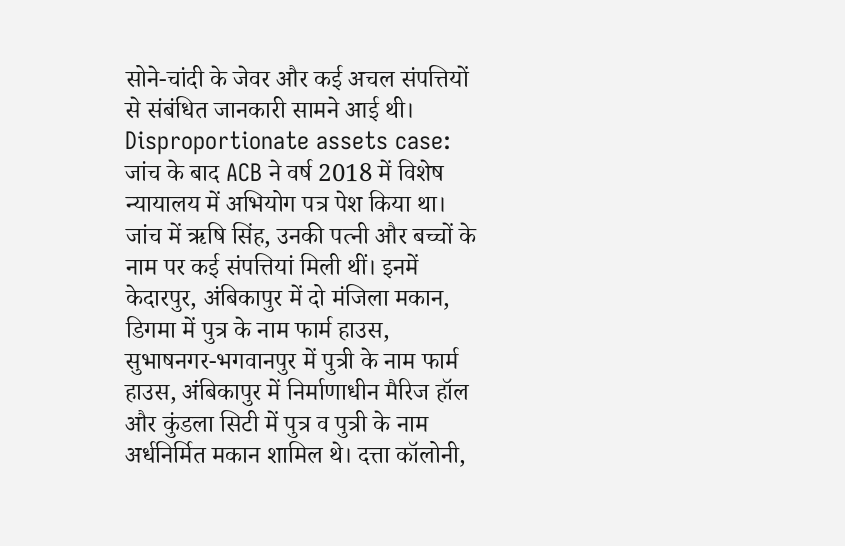सोने-चांदी के जेवर और कई अचल संपत्तियों से संबंधित जानकारी सामने आई थी।
Disproportionate assets case: जांच के बाद ACB ने वर्ष 2018 में विशेष न्यायालय में अभियोग पत्र पेश किया था। जांच में ऋषि सिंह, उनकी पत्नी और बच्चों के नाम पर कई संपत्तियां मिली थीं। इनमें केदारपुर, अंबिकापुर में दो मंजिला मकान, डिगमा में पुत्र के नाम फार्म हाउस, सुभाषनगर-भगवानपुर में पुत्री के नाम फार्म हाउस, अंबिकापुर में निर्माणाधीन मैरिज हॉल और कुंडला सिटी में पुत्र व पुत्री के नाम अर्धनिर्मित मकान शामिल थे। दत्ता कॉलोनी,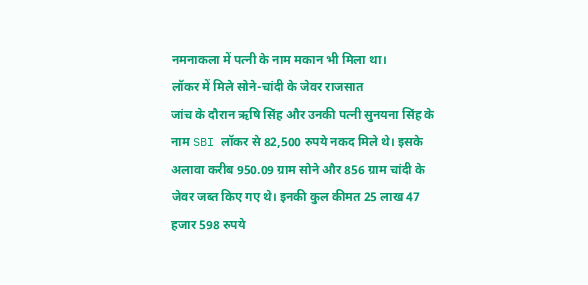नमनाकला में पत्नी के नाम मकान भी मिला था।
लॉकर में मिले सोने-चांदी के जेवर राजसात
जांच के दौरान ऋषि सिंह और उनकी पत्नी सुनयना सिंह के नाम SBI लॉकर से 82,500 रुपये नकद मिले थे। इसके अलावा करीब 950.09 ग्राम सोने और 856 ग्राम चांदी के जेवर जब्त किए गए थे। इनकी कुल कीमत 25 लाख 47 हजार 598 रुपये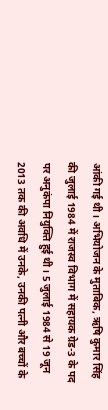आंकी गई थी। अभियोजन के मुताबिक, ऋषि कुमार सिंह की जुलाई 1984 में राजस्व विभाग में सहायक ग्रेड-3 के पद पर अनुकंपा नियुक्ति हुई थी। 5 जुलाई 1984 से 19 जून 2013 तक की अवधि में उनके, उनकी पत्नी और बच्चों के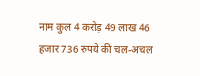नाम कुल 4 करोड़ 49 लाख 46 हजार 736 रुपये की चल-अचल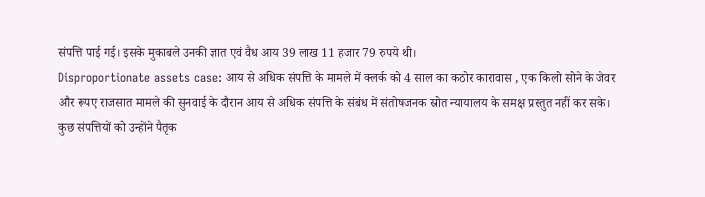संपत्ति पाई गई। इसके मुकाबले उनकी ज्ञात एवं वैध आय 39 लाख 11 हजार 79 रुपये थी।
Disproportionate assets case: आय से अधिक संपत्ति के मामले में क्लर्क को 4 साल का कठोर कारावास , एक किलो सोने के जेवर और रूपए राजसात मामले की सुनवाई के दौरान आय से अधिक संपत्ति के संबंध में संतोषजनक स्रोत न्यायालय के समक्ष प्रस्तुत नहीं कर सके। कुछ संपत्तियों को उन्होंने पैतृक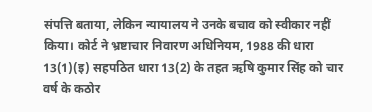संपत्ति बताया, लेकिन न्यायालय ने उनके बचाव को स्वीकार नहीं किया। कोर्ट ने भ्रष्टाचार निवारण अधिनियम, 1988 की धारा 13(1)(इ) सहपठित धारा 13(2) के तहत ऋषि कुमार सिंह को चार वर्ष के कठोर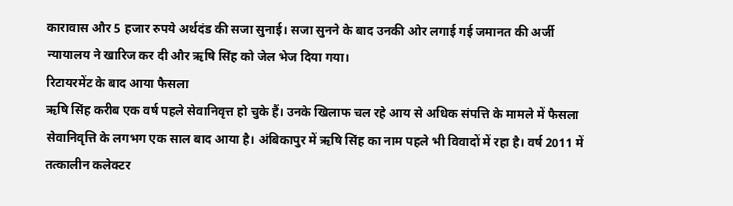कारावास और 5 हजार रुपये अर्थदंड की सजा सुनाई। सजा सुनने के बाद उनकी ओर लगाई गई जमानत की अर्जी न्यायालय ने खारिज कर दी और ऋषि सिंह को जेल भेज दिया गया।
रिटायरमेंट के बाद आया फैसला
ऋषि सिंह करीब एक वर्ष पहले सेवानिवृत्त हो चुके हैं। उनके खिलाफ चल रहे आय से अधिक संपत्ति के मामले में फैसला सेवानिवृत्ति के लगभग एक साल बाद आया है। अंबिकापुर में ऋषि सिंह का नाम पहले भी विवादों में रहा है। वर्ष 2011 में तत्कालीन कलेक्टर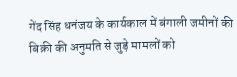गेंद सिंह धनंजय के कार्यकाल में बंगाली जमीनों की बिक्री की अनुमति से जुड़े मामलों को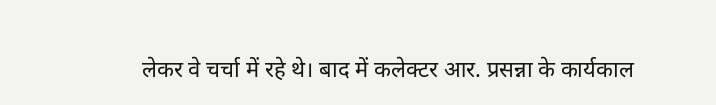लेकर वे चर्चा में रहे थे। बाद में कलेक्टर आर. प्रसन्ना के कार्यकाल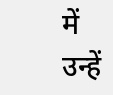में उन्हें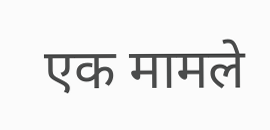एक मामले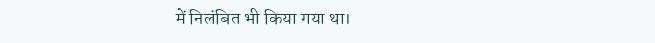में निलंबित भी किया गया था।